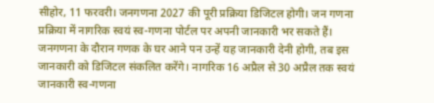सीहोर, 11 फरवरी। जनगणना 2027 की पूरी प्रक्रिया डिजिटल होगी। जन गणना प्रक्रिया में नागरिक स्वयं स्व-गणना पोर्टल पर अपनी जानकारी भर सकते हैं। जनगणना के दौरान गणक के घर आने पन उन्हें यह जानकारी देनी होगी, तब इस जानकारी को डिजिटल संकलित करेंगे। नागरिक 16 अप्रैल से 30 अप्रैल तक स्वयं जानकारी स्व-गणना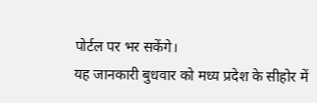पोर्टल पर भर सकेंगे।
यह जानकारी बुधवार को मध्य प्रदेश के सीहोर में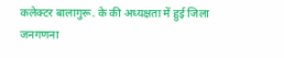कलेक्टर बालागुरू. के की अध्यक्षता में हुई जिला जनगणना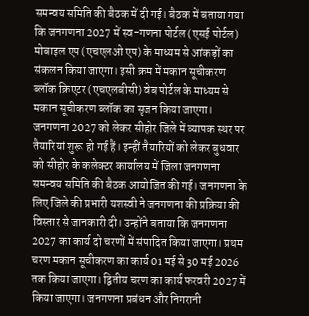समन्वय समिति की बैठक में दी गई। बैठक में बताया गया कि जनगणना 2027 में स्व-गणना पोर्टल (एसई पोर्टल) मोबाइल एप (एचएलओ एप) के माध्यम से आंकड़ों का संकलन किया जाएगा। इसी क्रम में मकान सूचीकरण ब्लॉक क्रिएटर (एचएलबीसी) वेब पोर्टल के माध्यम से मकान सूचीकरण ब्लॉक का सृजन किया जाएगा।
जनगणना 2027 को लेकर सीहोर जिले में व्यापक स्थर पर तैयारियां शुरू हो गई हैं। इन्हीं तैयारियों को लेकर बुधवार को सीहोर के कलेक्टर कार्यालय में जिला जनगणना समन्वय समिति की बैठक आयोजित की गई। जनगणना के लिए जिले की प्रभारी यशस्वी ने जनगणना की प्रक्रिया की विस्तार से जानकारी दी। उन्होंने बताया कि जनगणना 2027 का कार्य दो चरणों में संपादित किया जाएगा। प्रथम चरण मकान सूचीकरण का कार्य 01 मई से 30 मई 2026 तक किया जाएगा। द्वितीय चरण का कार्य फरवरी 2027 में किया जाएगा। जनगणना प्रबंधन और निगरानी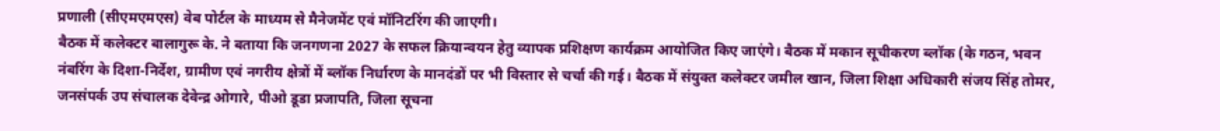प्रणाली (सीएमएमएस) वेब पोर्टल के माध्यम से मैनेजमेंट एवं मॉनिटरिंग की जाएगी।
बैठक में कलेक्टर बालागुरू के. ने बताया कि जनगणना 2027 के सफल क्रियान्वयन हेतु व्यापक प्रशिक्षण कार्यक्रम आयोजित किए जाएंगे। बैठक में मकान सूचीकरण ब्लॉक (के गठन, भवन नंबरिंग के दिशा-निर्देश, ग्रामीण एवं नगरीय क्षेत्रों में ब्लॉक निर्धारण के मानदंडों पर भी विस्तार से चर्चा की गई। बैठक में संयुक्त कलेक्टर जमील खान, जिला शिक्षा अधिकारी संजय सिंह तोमर, जनसंपर्क उप संचालक देवेन्द्र ओगारे, पीओ डूडा प्रजापति, जिला सूचना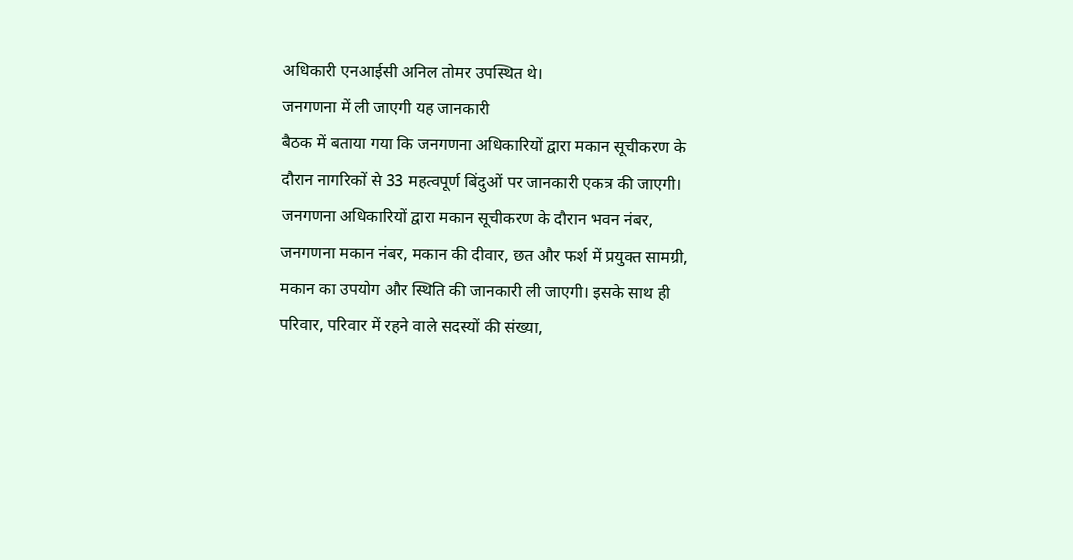अधिकारी एनआईसी अनिल तोमर उपस्थित थे।
जनगणना में ली जाएगी यह जानकारी
बैठक में बताया गया कि जनगणना अधिकारियों द्वारा मकान सूचीकरण के दौरान नागरिकों से 33 महत्वपूर्ण बिंदुओं पर जानकारी एकत्र की जाएगी। जनगणना अधिकारियों द्वारा मकान सूचीकरण के दौरान भवन नंबर, जनगणना मकान नंबर, मकान की दीवार, छत और फर्श में प्रयुक्त सामग्री, मकान का उपयोग और स्थिति की जानकारी ली जाएगी। इसके साथ ही परिवार, परिवार में रहने वाले सदस्यों की संख्या,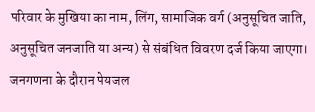परिवार के मुखिया का नाम, लिंग, सामाजिक वर्ग (अनुसूचित जाति, अनुसूचित जनजाति या अन्य) से संबंधित विवरण दर्ज किया जाएगा।
जनगणना के दौरान पेयजल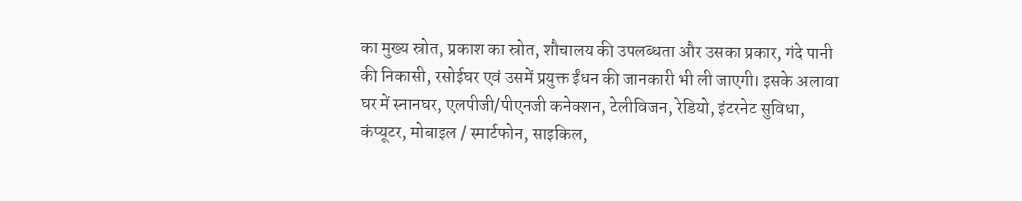का मुख्य स्रोत, प्रकाश का स्रोत, शौचालय की उपलब्धता और उसका प्रकार, गंदे पानी की निकासी, रसोईघर एवं उसमें प्रयुक्त ईंधन की जानकारी भी ली जाएगी। इसके अलावा घर में स्नानघर, एलपीजी/पीएनजी कनेक्शन, टेलीविजन, रेडियो, इंटरनेट सुविधा, कंप्यूटर, मोबाइल / स्मार्टफोन, साइकिल,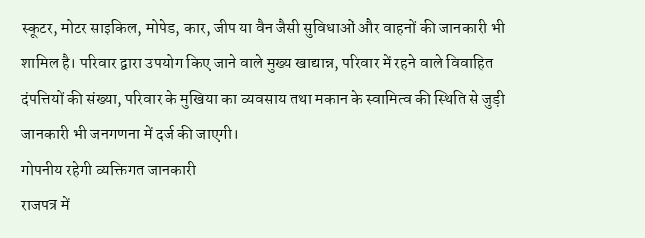स्कूटर, मोटर साइकिल, मोपेड, कार, जीप या वैन जैसी सुविधाओं और वाहनों की जानकारी भी शामिल है। परिवार द्वारा उपयोग किए जाने वाले मुख्य खाद्यान्न, परिवार में रहने वाले विवाहित दंपत्तियों की संख्या, परिवार के मुखिया का व्यवसाय तथा मकान के स्वामित्व की स्थिति से जुड़ी जानकारी भी जनगणना में दर्ज की जाएगी।
गोपनीय रहेगी व्यक्तिगत जानकारी
राजपत्र में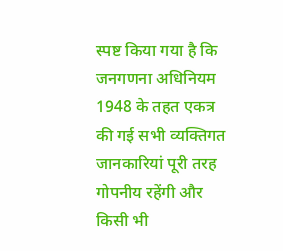स्पष्ट किया गया है कि जनगणना अधिनियम 1948 के तहत एकत्र की गई सभी व्यक्तिगत जानकारियां पूरी तरह गोपनीय रहेंगी और किसी भी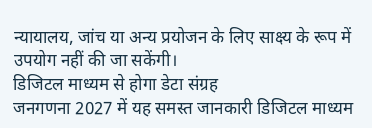न्यायालय, जांच या अन्य प्रयोजन के लिए साक्ष्य के रूप में उपयोग नहीं की जा सकेंगी।
डिजिटल माध्यम से होगा डेटा संग्रह
जनगणना 2027 में यह समस्त जानकारी डिजिटल माध्यम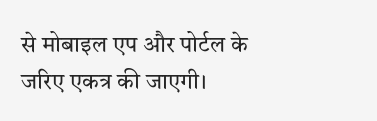से मोबाइल एप और पोर्टल के जरिए एकत्र की जाएगी।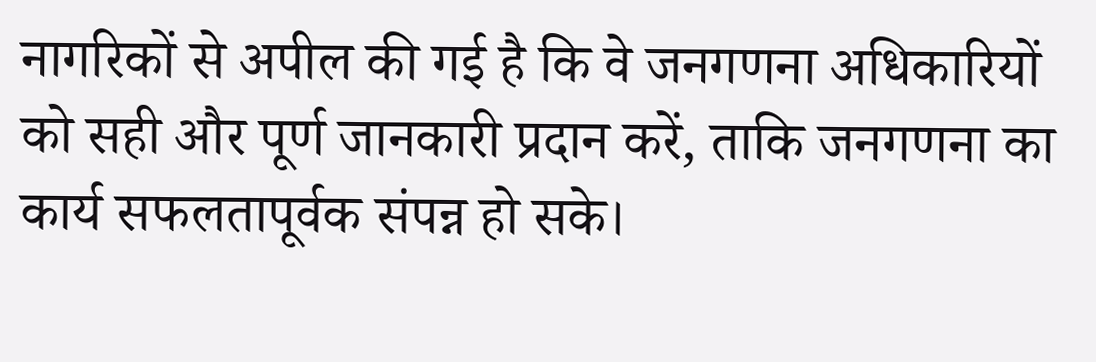नागरिकों से अपील की गई है कि वे जनगणना अधिकारियों को सही और पूर्ण जानकारी प्रदान करें, ताकि जनगणना का कार्य सफलतापूर्वक संपन्न हो सके।